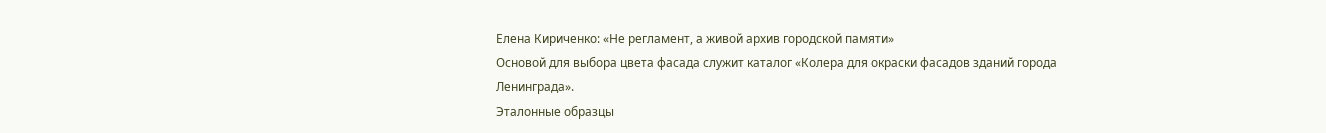Елена Кириченко: «Не регламент, а живой архив городской памяти»
Основой для выбора цвета фасада служит каталог «Колера для окраски фасадов зданий города Ленинграда».
Эталонные образцы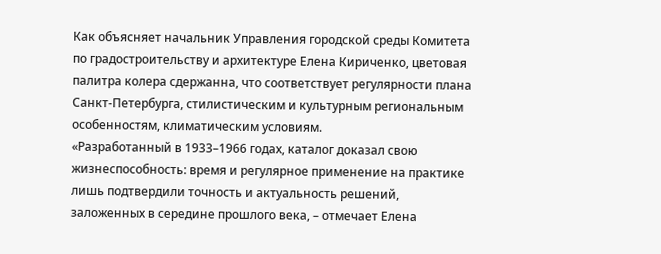Как объясняет начальник Управления городской среды Комитета по градостроительству и архитектуре Елена Кириченко, цветовая палитра колера сдержанна, что соответствует регулярности плана Санкт-Петербурга, стилистическим и культурным региональным особенностям, климатическим условиям.
«Разработанный в 1933–1966 годах, каталог доказал свою жизнеспособность: время и регулярное применение на практике лишь подтвердили точность и актуальность решений, заложенных в середине прошлого века, – отмечает Елена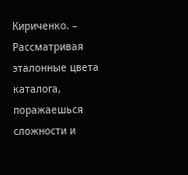Кириченко. – Рассматривая эталонные цвета каталога, поражаешься сложности и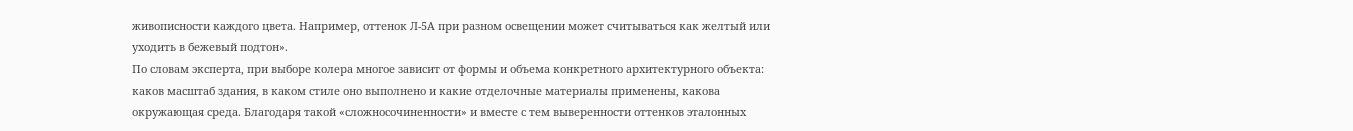живописности каждого цвета. Например, оттенок Л-5А при разном освещении может считываться как желтый или уходить в бежевый подтон».
По словам эксперта, при выборе колера многое зависит от формы и объема конкретного архитектурного объекта: каков масштаб здания, в каком стиле оно выполнено и какие отделочные материалы применены, какова окружающая среда. Благодаря такой «сложносочиненности» и вместе с тем выверенности оттенков эталонных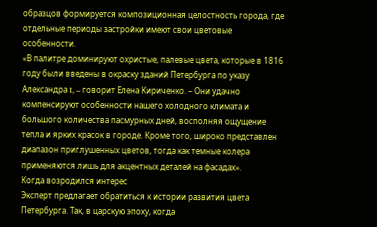образцов формируется композиционная целостность города, где отдельные периоды застройки имеют свои цветовые особенности.
«В палитре доминируют охристые, палевые цвета, которые в 1816 году были введены в окраску зданий Петербурга по указу Александра I, – говорит Елена Кириченко. – Они удачно компенсируют особенности нашего холодного климата и большого количества пасмурных дней, восполняя ощущение тепла и ярких красок в городе. Кроме того, широко представлен диапазон приглушенных цветов, тогда как темные колера применяются лишь для акцентных деталей на фасадах».
Когда возродился интерес
Эксперт предлагает обратиться к истории развития цвета Петербурга. Так, в царскую эпоху, когда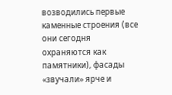возводились первые каменные строения (все они сегодня охраняются как памятники), фасады «звучали» ярче и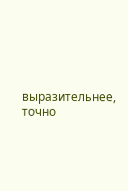выразительнее, точно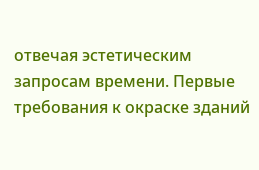отвечая эстетическим запросам времени. Первые требования к окраске зданий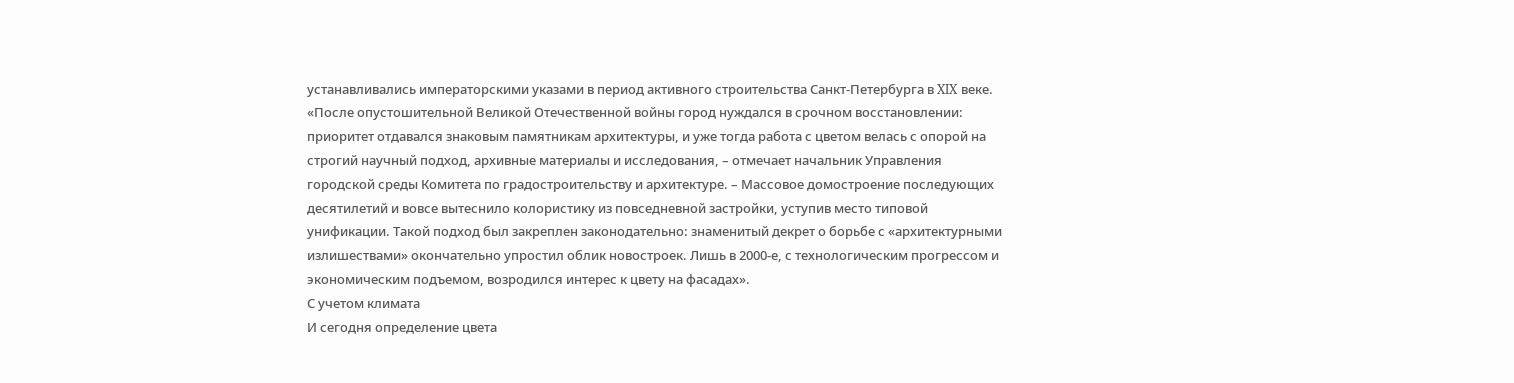устанавливались императорскими указами в период активного строительства Санкт-Петербурга в XIX веке.
«После опустошительной Великой Отечественной войны город нуждался в срочном восстановлении: приоритет отдавался знаковым памятникам архитектуры, и уже тогда работа с цветом велась с опорой на строгий научный подход, архивные материалы и исследования, – отмечает начальник Управления городской среды Комитета по градостроительству и архитектуре. – Массовое домостроение последующих десятилетий и вовсе вытеснило колористику из повседневной застройки, уступив место типовой унификации. Такой подход был закреплен законодательно: знаменитый декрет о борьбе с «архитектурными излишествами» окончательно упростил облик новостроек. Лишь в 2000-е, с технологическим прогрессом и экономическим подъемом, возродился интерес к цвету на фасадах».
С учетом климата
И сегодня определение цвета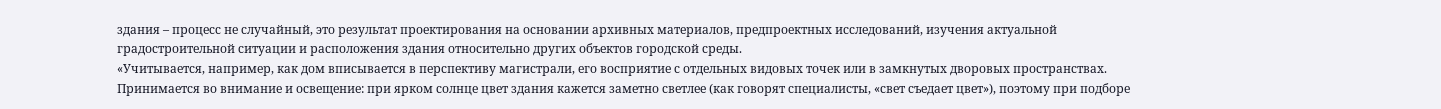здания – процесс не случайный, это результат проектирования на основании архивных материалов, предпроектных исследований, изучения актуальной градостроительной ситуации и расположения здания относительно других объектов городской среды.
«Учитывается, например, как дом вписывается в перспективу магистрали, его восприятие с отдельных видовых точек или в замкнутых дворовых пространствах. Принимается во внимание и освещение: при ярком солнце цвет здания кажется заметно светлее (как говорят специалисты, «свет съедает цвет»), поэтому при подборе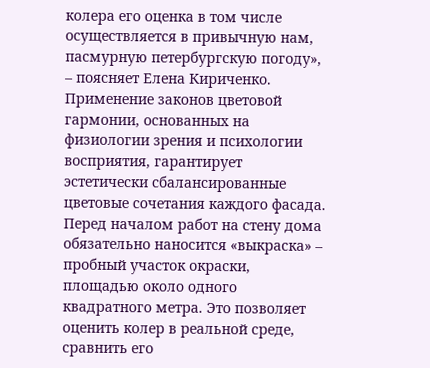колера его оценка в том числе осуществляется в привычную нам, пасмурную петербургскую погоду», – поясняет Елена Кириченко.
Применение законов цветовой гармонии, основанных на физиологии зрения и психологии восприятия, гарантирует эстетически сбалансированные цветовые сочетания каждого фасада. Перед началом работ на стену дома обязательно наносится «выкраска» – пробный участок окраски, площадью около одного квадратного метра. Это позволяет оценить колер в реальной среде, сравнить его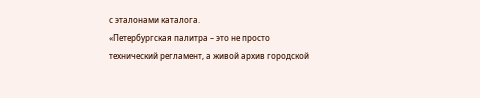с эталонами каталога.
«Петербургская палитра – это не просто технический регламент, а живой архив городской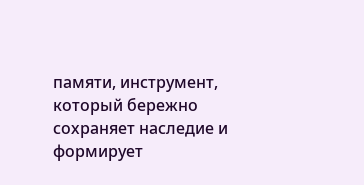памяти, инструмент, который бережно сохраняет наследие и формирует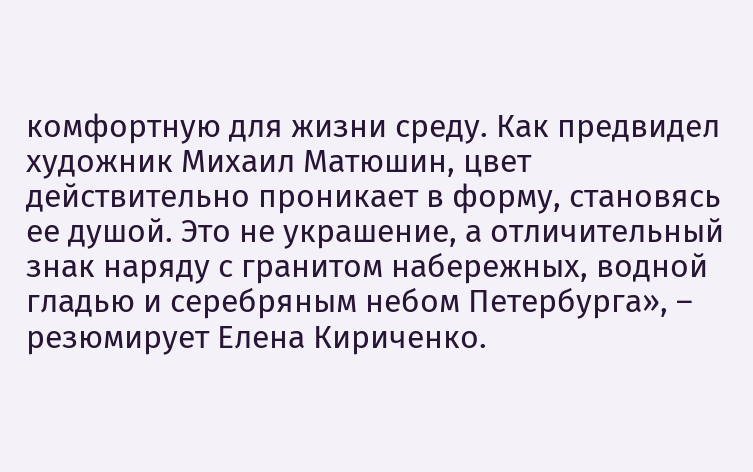комфортную для жизни среду. Как предвидел художник Михаил Матюшин, цвет действительно проникает в форму, становясь ее душой. Это не украшение, а отличительный знак наряду с гранитом набережных, водной гладью и серебряным небом Петербурга», – резюмирует Елена Кириченко.